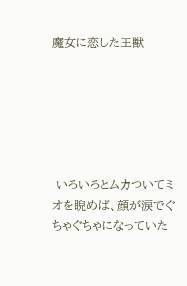魔女に恋した王獣






 いろいろとムカついてミオを睨めば、顔が涙でぐちゃぐちゃになっていた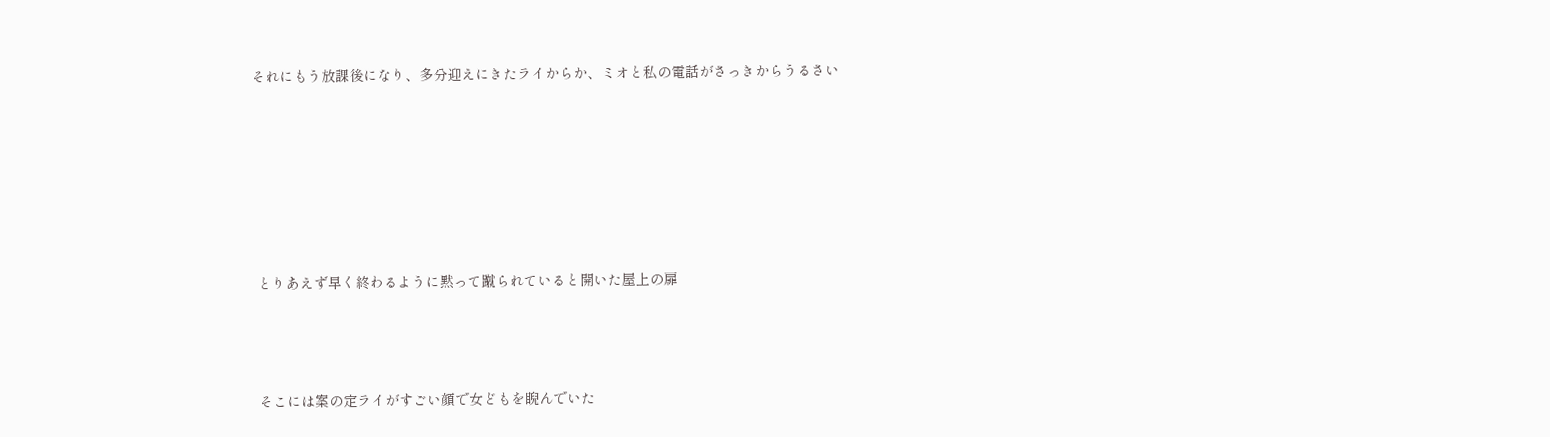それにもう放課後になり、多分迎えにきたライからか、ミオと私の電話がさっきからうるさい






 とりあえず早く終わるように黙って蹴られていると開いた屋上の扉



 そこには案の定ライがすごい顔で女どもを睨んでいた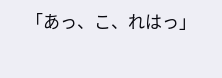「あっ、こ、れはっ」